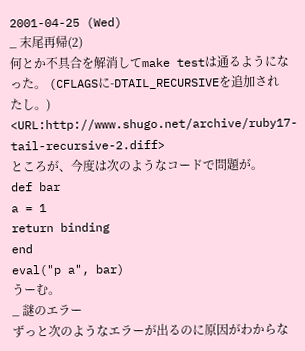2001-04-25 (Wed)
_ 末尾再帰(2)
何とか不具合を解消してmake testは通るようになった。 (CFLAGSに-DTAIL_RECURSIVEを追加されたし。)
<URL:http://www.shugo.net/archive/ruby17-tail-recursive-2.diff>
ところが、今度は次のようなコードで問題が。
def bar
a = 1
return binding
end
eval("p a", bar)
うーむ。
_ 謎のエラー
ずっと次のようなエラーが出るのに原因がわからな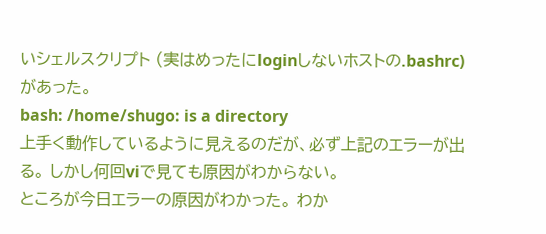いシェルスクリプト (実はめったにloginしないホストの.bashrc)があった。
bash: /home/shugo: is a directory
上手く動作しているように見えるのだが、必ず上記のエラーが出る。 しかし何回viで見ても原因がわからない。
ところが今日エラーの原因がわかった。 わか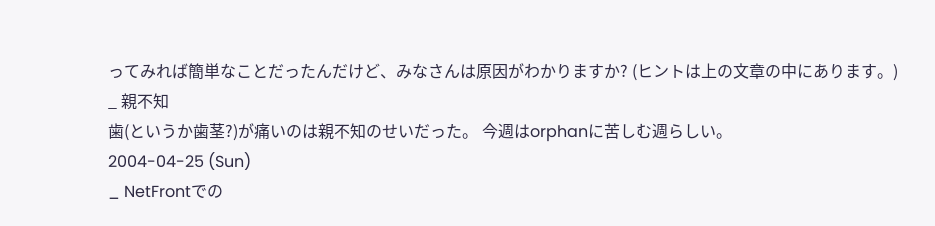ってみれば簡単なことだったんだけど、みなさんは原因がわかりますか? (ヒントは上の文章の中にあります。)
_ 親不知
歯(というか歯茎?)が痛いのは親不知のせいだった。 今週はorphanに苦しむ週らしい。
2004-04-25 (Sun)
_ NetFrontでの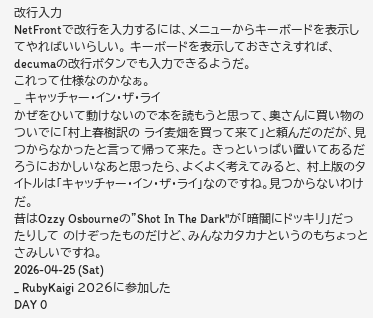改行入力
NetFrontで改行を入力するには、メニューからキーボードを表示してやればいいらしい。 キーボードを表示しておきさえすれば、decumaの改行ボタンでも入力できるようだ。
これって仕様なのかなぁ。
_ キャッチャー・イン・ザ・ライ
かぜをひいて動けないので本を読もうと思って、奧さんに買い物のついでに「村上春樹訳の ライ麦畑を買って来て」と頼んだのだが、見つからなかったと言って帰って来た。 きっといっぱい置いてあるだろうにおかしいなあと思ったら、よくよく考えてみると、 村上版のタイトルは「キャッチャー・イン・ザ・ライ」なのですね。見つからないわけだ。
昔はOzzy Osbourneの"Shot In The Dark"が「暗闇にドッキリ」だったりして のけぞったものだけど、みんなカタカナというのもちょっとさみしいですね。
2026-04-25 (Sat)
_ RubyKaigi 2026に参加した
DAY 0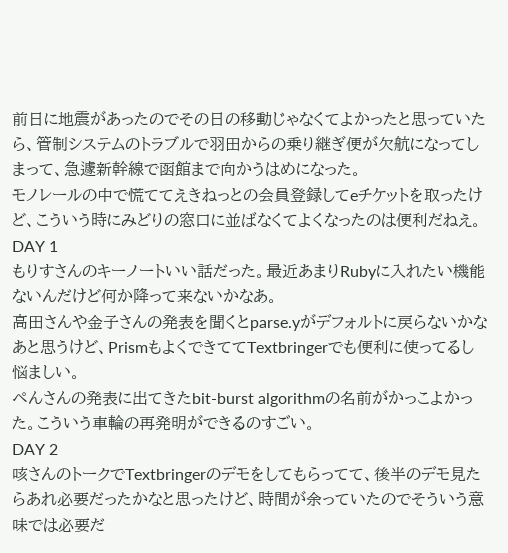前日に地震があったのでその日の移動じゃなくてよかったと思っていたら、管制システムのトラブルで羽田からの乗り継ぎ便が欠航になってしまって、急遽新幹線で函館まで向かうはめになった。
モノレールの中で慌ててえきねっとの会員登録してeチケットを取ったけど、こういう時にみどりの窓口に並ばなくてよくなったのは便利だねえ。
DAY 1
もりすさんのキーノートいい話だった。最近あまりRubyに入れたい機能ないんだけど何か降って来ないかなあ。
高田さんや金子さんの発表を聞くとparse.yがデフォルトに戻らないかなあと思うけど、PrismもよくできててTextbringerでも便利に使ってるし悩ましい。
ペんさんの発表に出てきたbit-burst algorithmの名前がかっこよかった。こういう車輪の再発明ができるのすごい。
DAY 2
咳さんのトークでTextbringerのデモをしてもらってて、後半のデモ見たらあれ必要だったかなと思ったけど、時間が余っていたのでそういう意味では必要だ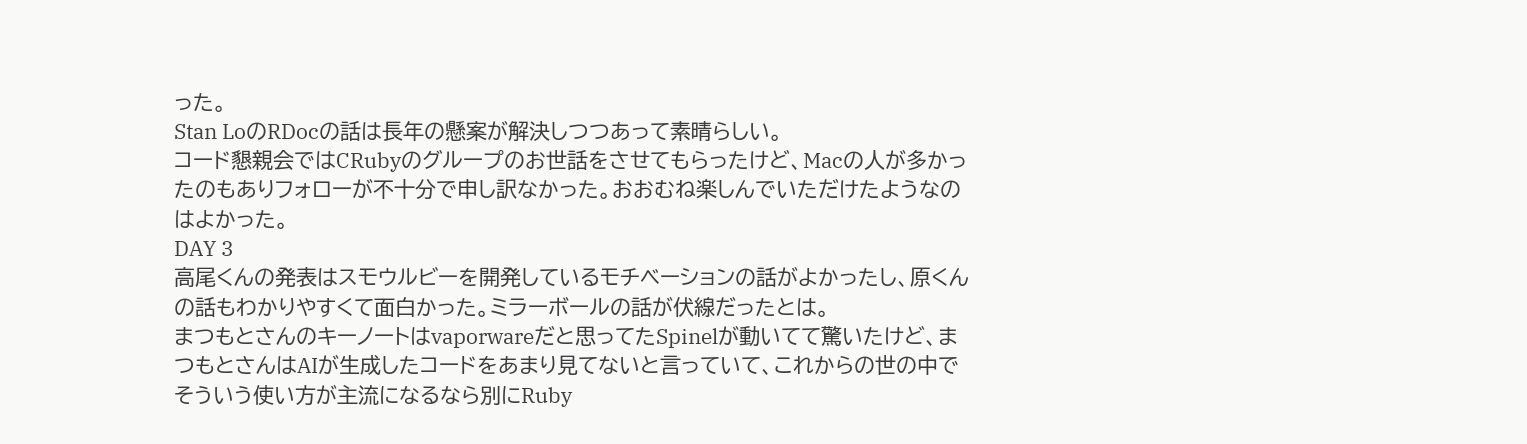った。
Stan LoのRDocの話は長年の懸案が解決しつつあって素晴らしい。
コード懇親会ではCRubyのグループのお世話をさせてもらったけど、Macの人が多かったのもありフォローが不十分で申し訳なかった。おおむね楽しんでいただけたようなのはよかった。
DAY 3
高尾くんの発表はスモウルビーを開発しているモチベーションの話がよかったし、原くんの話もわかりやすくて面白かった。ミラーボールの話が伏線だったとは。
まつもとさんのキーノートはvaporwareだと思ってたSpinelが動いてて驚いたけど、まつもとさんはAIが生成したコードをあまり見てないと言っていて、これからの世の中でそういう使い方が主流になるなら別にRuby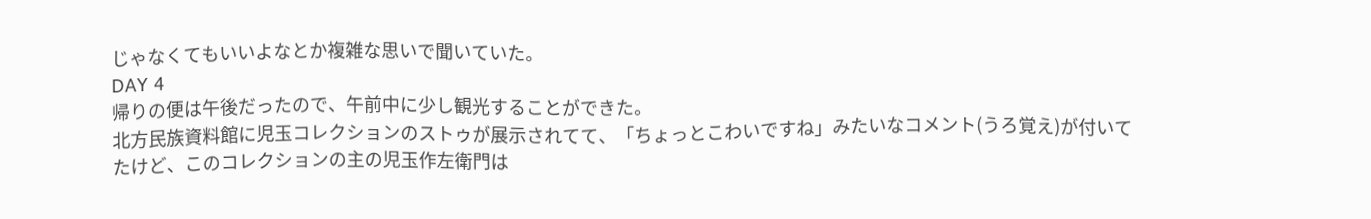じゃなくてもいいよなとか複雑な思いで聞いていた。
DAY 4
帰りの便は午後だったので、午前中に少し観光することができた。
北方民族資料館に児玉コレクションのストゥが展示されてて、「ちょっとこわいですね」みたいなコメント(うろ覚え)が付いてたけど、このコレクションの主の児玉作左衛門は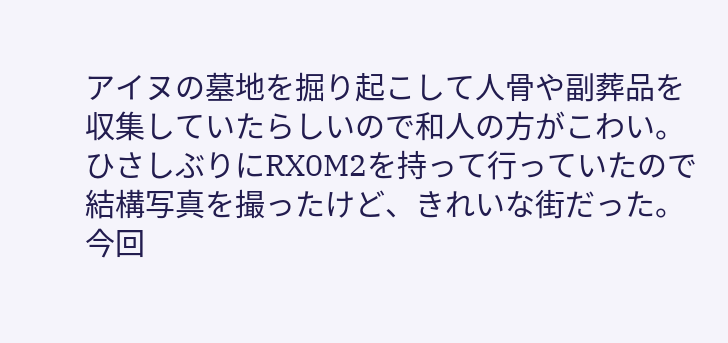アイヌの墓地を掘り起こして人骨や副葬品を収集していたらしいので和人の方がこわい。
ひさしぶりにRX0M2を持って行っていたので結構写真を撮ったけど、きれいな街だった。
今回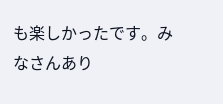も楽しかったです。みなさんあり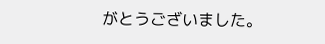がとうございました。